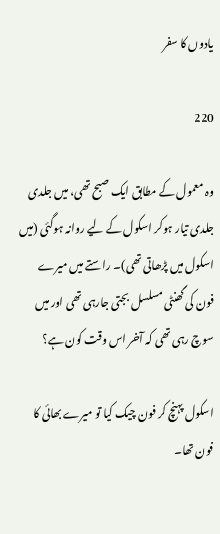یادوں کا سفر

220

وہ معمول کے مطابق ایک صبح تھی، میں جلدی جلدی تیار ہوکر اسکول کے لیے روانہ ہوگئی (میں اسکول میں پڑھاتی تھی)۔ راستے میں میرے فون کی گھنٹی مسلسل بجتی جارہی تھی اور میں سوچ رہی تھی کہ آخر اس وقت کون ہے؟

اسکول پہنچ کر فون چیک کیا تو میرے بھائی کا فون تھا۔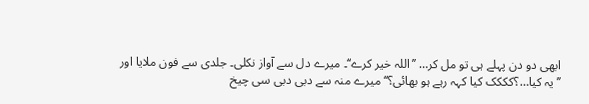ابھی دو دن پہلے ہی تو مل کر… ’’اللہ خیر کرے‘‘۔ میرے دل سے آواز نکلی۔ جلدی سے فون ملایا اور ’’یہ کیا…؟کککک کیا کہہ رہے ہو بھائی؟‘‘ میرے منہ سے دبی دبی سی چیخ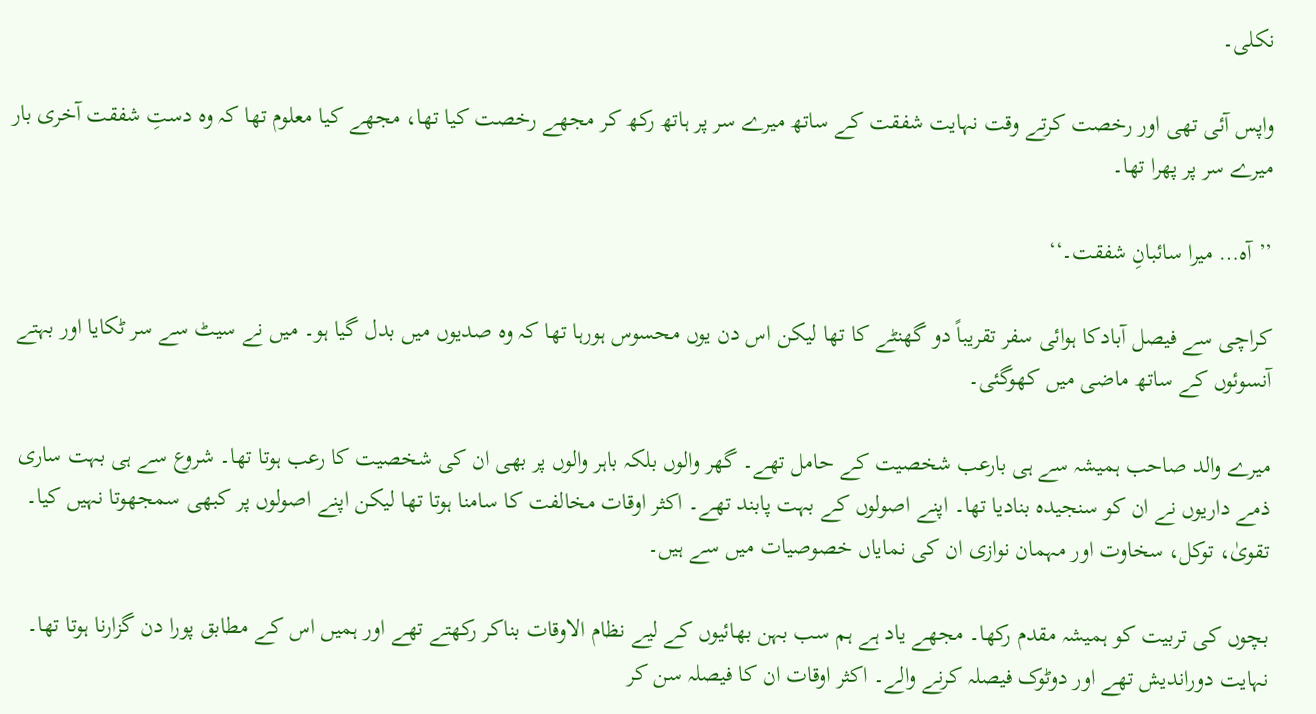نکلی۔

واپس آئی تھی اور رخصت کرتے وقت نہایت شفقت کے ساتھ میرے سر پر ہاتھ رکھ کر مجھے رخصت کیا تھا، مجھے کیا معلوم تھا کہ وہ دستِ شفقت آخری بار میرے سر پر پھرا تھا۔

’’آہ… میرا سائبانِ شفقت۔‘‘

کراچی سے فیصل آبادکا ہوائی سفر تقریباً دو گھنٹے کا تھا لیکن اس دن یوں محسوس ہورہا تھا کہ وہ صدیوں میں بدل گیا ہو۔ میں نے سیٹ سے سر ٹکایا اور بہتے آنسوئوں کے ساتھ ماضی میں کھوگئی۔

میرے والد صاحب ہمیشہ سے ہی بارعب شخصیت کے حامل تھے۔ گھر والوں بلکہ باہر والوں پر بھی ان کی شخصیت کا رعب ہوتا تھا۔ شروع سے ہی بہت ساری ذمے داریوں نے ان کو سنجیدہ بنادیا تھا۔ اپنے اصولوں کے بہت پابند تھے۔ اکثر اوقات مخالفت کا سامنا ہوتا تھا لیکن اپنے اصولوں پر کبھی سمجھوتا نہیں کیا۔ تقویٰ، توکل، سخاوت اور مہمان نوازی ان کی نمایاں خصوصیات میں سے ہیں۔

بچوں کی تربیت کو ہمیشہ مقدم رکھا۔ مجھے یاد ہے ہم سب بہن بھائیوں کے لیے نظام الاوقات بناکر رکھتے تھے اور ہمیں اس کے مطابق پورا دن گزارنا ہوتا تھا۔ نہایت دوراندیش تھے اور دوٹوک فیصلہ کرنے والے۔ اکثر اوقات ان کا فیصلہ سن کر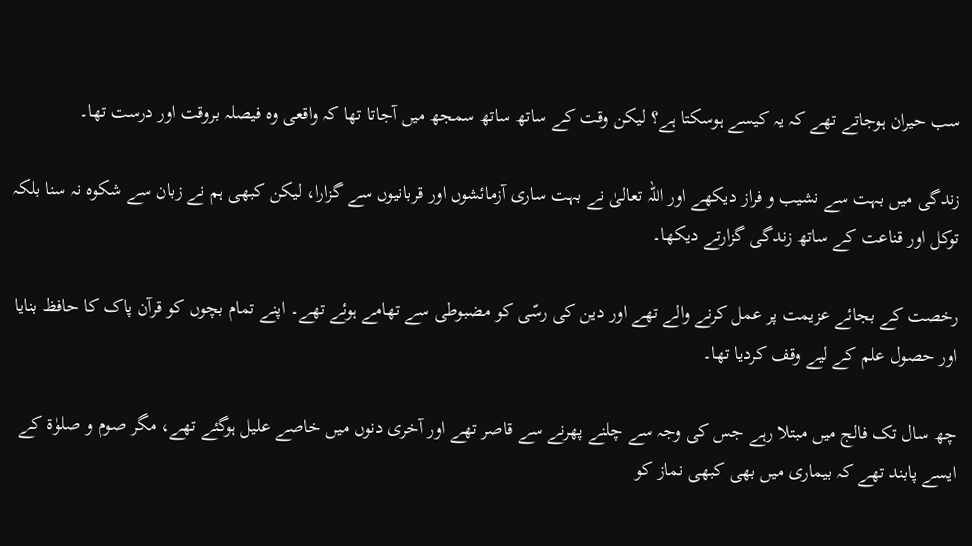سب حیران ہوجاتے تھے کہ یہ کیسے ہوسکتا ہے؟ لیکن وقت کے ساتھ ساتھ سمجھ میں آجاتا تھا کہ واقعی وہ فیصلہ بروقت اور درست تھا۔

زندگی میں بہت سے نشیب و فراز دیکھے اور اللہ تعالیٰ نے بہت ساری آزمائشوں اور قربانیوں سے گزارا، لیکن کبھی ہم نے زبان سے شکوہ نہ سنا بلکہ توکل اور قناعت کے ساتھ زندگی گزارتے دیکھا۔

رخصت کے بجائے عزیمت پر عمل کرنے والے تھے اور دین کی رسّی کو مضبوطی سے تھامے ہوئے تھے۔ اپنے تمام بچوں کو قرآن پاک کا حافظ بنایا اور حصول علم کے لیے وقف کردیا تھا۔

چھ سال تک فالج میں مبتلا رہے جس کی وجہ سے چلنے پھرنے سے قاصر تھے اور آخری دنوں میں خاصے علیل ہوگئے تھے، مگر صوم و صلوٰۃ کے ایسے پابند تھے کہ بیماری میں بھی کبھی نماز کو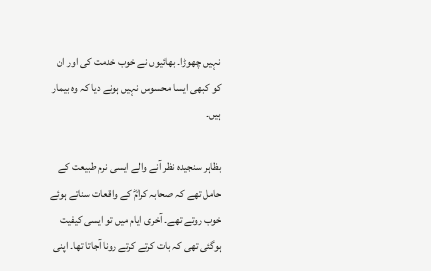نہیں چھوڑا۔ بھائیوں نے خوب خدمت کی اور ان کو کبھی ایسا محسوس نہیں ہونے دیا کہ وہ بیمار ہیں۔

بظاہر سنجیدہ نظر آنے والے ایسی نرم طبیعت کے حامل تھے کہ صحابہ کرامؓ کے واقعات سناتے ہوئے خوب روتے تھے۔ آخری ایام میں تو ایسی کیفیت ہوگئی تھی کہ بات کرتے کرتے رونا آجاتا تھا۔ اپنی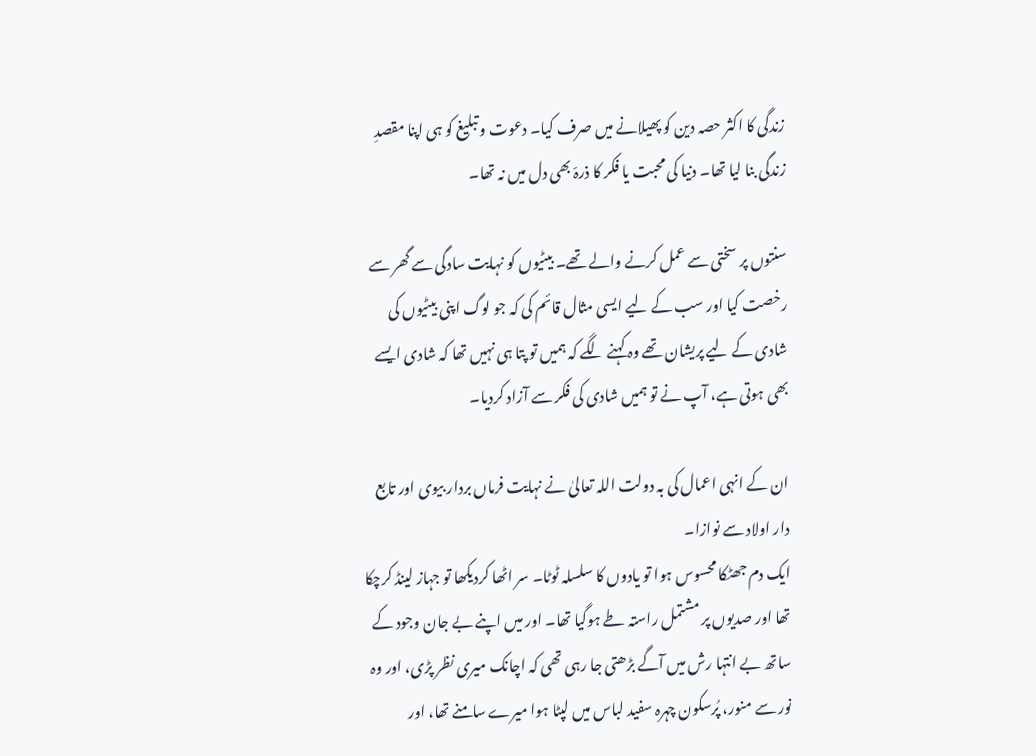زندگی کا اکثر حصہ دین کو پھیلانے میں صرف کیا۔ دعوت و تبلیغ کو ہی اپنا مقصدِ زندگی بنا لیا تھا۔ دنیا کی محبت یا فکر کا ذرہّ بھی دل میں نہ تھا۔

سنتوں پر سختی سے عمل کرنے والے تھے۔ بیٹیوں کو نہایت سادگی سے گھر سے رخصت کیا اور سب کے لیے ایسی مثال قائم کی کہ جو لوگ اپنی بیٹیوں کی شادی کے لیے پریشان تھے وہ کہنے لگے کہ ہمیں تو پتا ہی نہیں تھا کہ شادی ایسے بھی ہوتی ہے، آپ نے تو ہمیں شادی کی فکر سے آزاد کردیا۔

ان کے انہی اعمال کی بہ دولت اللہ تعالیٰ نے نہایت فرماں بردار بیوی اور تابع دار اولاد سے نوازا۔
ایک دم جھٹکا محسوس ہوا تو یادوں کا سلسلہ ٹوٹا۔ سر اٹھا کردیکھا تو جہاز لینڈ کرچکا تھا اور صدیوں پر مشتمل راستہ طے ہوگیا تھا۔ اور میں اپنے بے جان وجود کے ساتھ بے انتہا رش میں آگے بڑھتی جا رہی تھی کہ اچانک میری نظر پڑی، اور وہ نور سے منور، پُرسکون چہرہ سفید لباس میں لپٹا ہوا میرے سامنے تھا، اور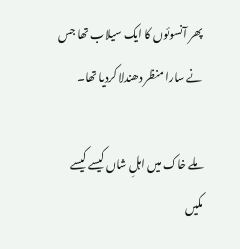پھر آنسوئوں کا ایک سیلاب تھا جس نے سارا منظر دھندلا کردیا تھا۔

ملے خاک میں اہلِ شاں کیسے کیسے
مکیں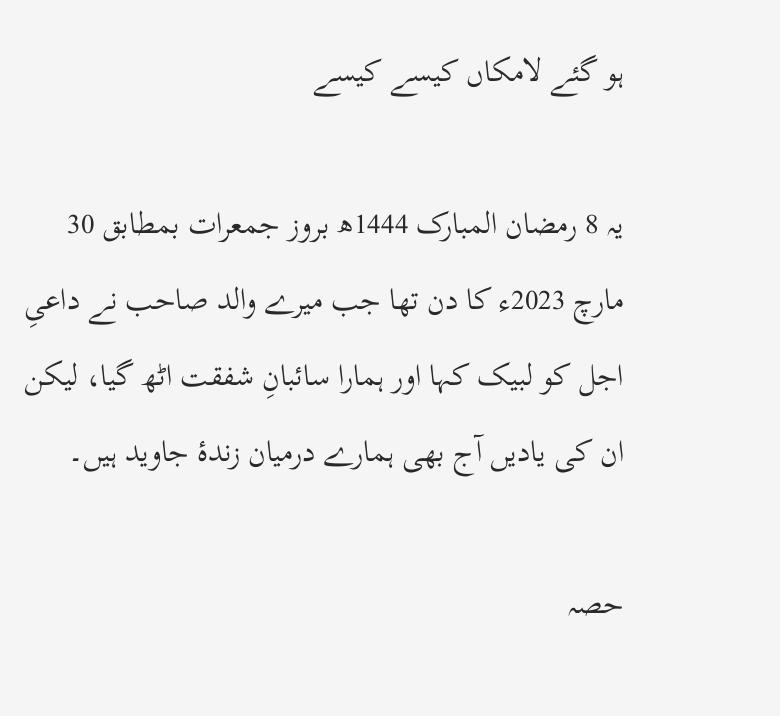ہو گئے لامکاں کیسے کیسے

یہ 8 رمضان المبارک 1444ھ بروز جمعرات بمطابق 30 مارچ 2023ء کا دن تھا جب میرے والد صاحب نے داعیِ اجل کو لبیک کہا اور ہمارا سائبانِ شفقت اٹھ گیا، لیکن ان کی یادیں آج بھی ہمارے درمیان زندۂ جاوید ہیں۔

حصہ